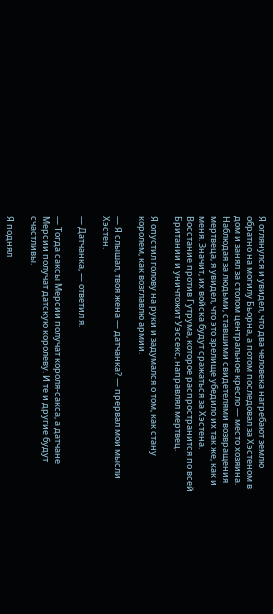Я оглянулся и увидел, что два человека нагребают землю обратно на могилу Бьорна, а потом последовал за Хэстеном в дом и занял за столом центральное кресло — место хозяина. Наблюдая за людьми, ставшими свидетелями возвращения мертвеца, я увидел, что это зрелище убедило их так же, как и меня. Значит, их войска будут сражаться за Хэстена. Восстание против Гутрума, которое распространится по всей Британии и уничтожит Уэссекс, направлял мертвец.

Я опустил голову на руки и задумался о том, как стану королем, как возглавлю армии.

— Я слышал, твоя жена — датчанка? — прервал мои мысли Хэстен.

— Датчанка, — ответил я.

— Тогда саксы Мерсии получат короля-сакса, а датчане Мерсии получат датскую королеву. И те и другие будут счастливы.

Я поднял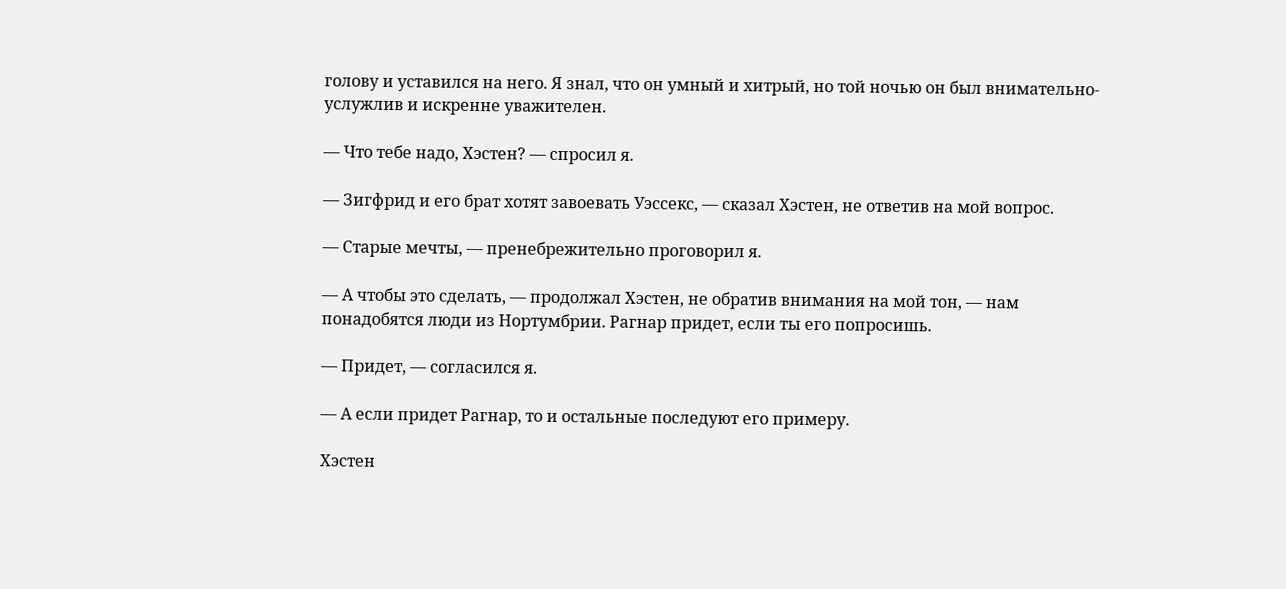голову и уставился на него. Я знал, что он умный и хитрый, но той ночью он был внимательно-услужлив и искренне уважителен.

— Что тебе надо, Хэстен? — спросил я.

— Зигфрид и его брат хотят завоевать Уэссекс, — сказал Хэстен, не ответив на мой вопрос.

— Старые мечты, — пренебрежительно проговорил я.

— А чтобы это сделать, — продолжал Хэстен, не обратив внимания на мой тон, — нам понадобятся люди из Нортумбрии. Рагнар придет, если ты его попросишь.

— Придет, — согласился я.

— А если придет Рагнар, то и остальные последуют его примеру.

Хэстен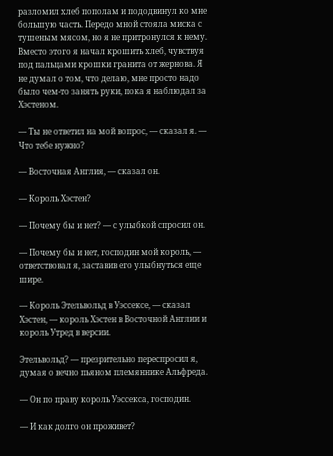разломил хлеб пополам и пододвинул ко мне большую часть. Передо мной стояла миска с тушеным мясом, но я не притронулся к нему. Вместо этого я начал крошить хлеб, чувствуя под пальцами крошки гранита от жернова. Я не думал о том, что делаю, мне просто надо было чем-то занять руки, пока я наблюдал за Хэстеном.

— Ты не ответил на мой вопрос, — сказал я. — Что тебе нужно?

— Восточная Англия, — сказал он.

— Король Хэстен?

— Почему бы и нет? — с улыбкой спросил он.

— Почему бы и нет, господин мой король, — ответствовал я, заставив его улыбнуться еще шире.

— Король Этельвольд в Уэссексе, — сказал Хэстен, — король Хэстен в Восточной Англии и король Утред в версии.

Этельвольд? — презрительно переспросил я, думая о вечно пьяном племяннике Альфреда.

— Он по праву король Уэссекса, господин.

— И как долго он проживет?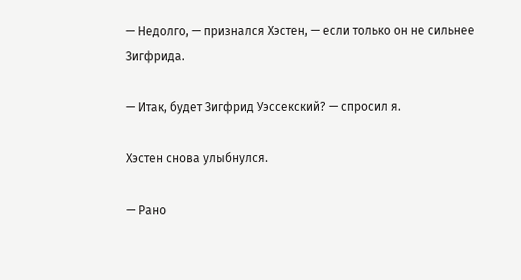— Недолго, — признался Хэстен, — если только он не сильнее Зигфрида.

— Итак, будет Зигфрид Уэссекский? — спросил я.

Хэстен снова улыбнулся.

— Рано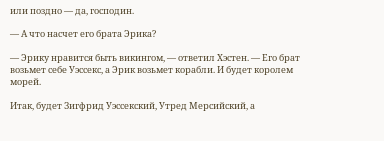или поздно — да, господин.

— А что насчет его брата Эрика?

— Эрику нравится быть викингом, — ответил Хэстен. — Его брат возьмет себе Уэссекс, а Эрик возьмет корабли. И будет королем морей.

Итак, будет Зигфрид Уэссекский, Утред Мерсийский, а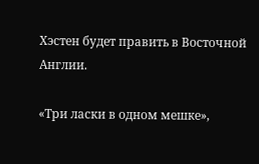Хэстен будет править в Восточной Англии.

«Три ласки в одном мешке»,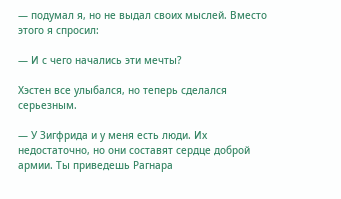— подумал я, но не выдал своих мыслей. Вместо этого я спросил:

— И с чего начались эти мечты?

Хэстен все улыбался, но теперь сделался серьезным.

— У Зигфрида и у меня есть люди. Их недостаточно, но они составят сердце доброй армии. Ты приведешь Рагнара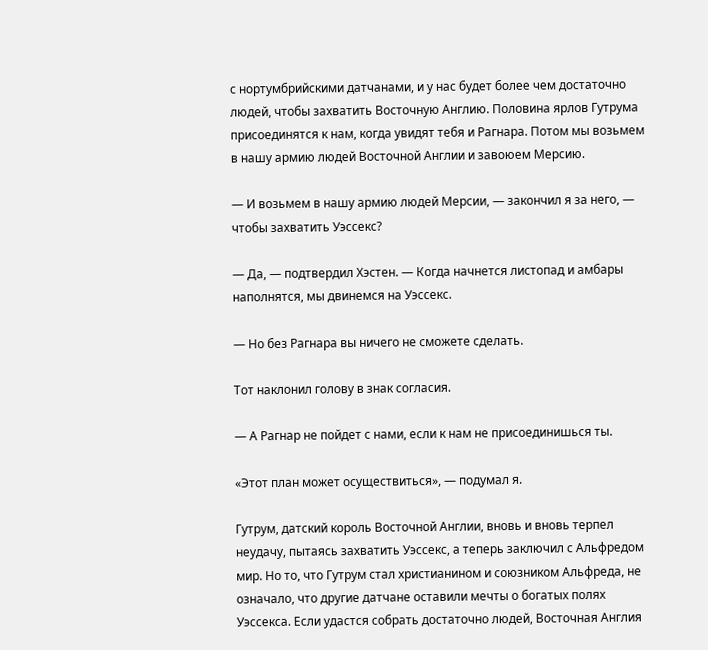с нортумбрийскими датчанами, и у нас будет более чем достаточно людей, чтобы захватить Восточную Англию. Половина ярлов Гутрума присоединятся к нам, когда увидят тебя и Рагнара. Потом мы возьмем в нашу армию людей Восточной Англии и завоюем Мерсию.

— И возьмем в нашу армию людей Мерсии, — закончил я за него, — чтобы захватить Уэссекс?

— Да, — подтвердил Хэстен. — Когда начнется листопад и амбары наполнятся, мы двинемся на Уэссекс.

— Но без Рагнара вы ничего не сможете сделать.

Тот наклонил голову в знак согласия.

— А Рагнар не пойдет с нами, если к нам не присоединишься ты.

«Этот план может осуществиться», — подумал я.

Гутрум, датский король Восточной Англии, вновь и вновь терпел неудачу, пытаясь захватить Уэссекс, а теперь заключил с Альфредом мир. Но то, что Гутрум стал христианином и союзником Альфреда, не означало, что другие датчане оставили мечты о богатых полях Уэссекса. Если удастся собрать достаточно людей, Восточная Англия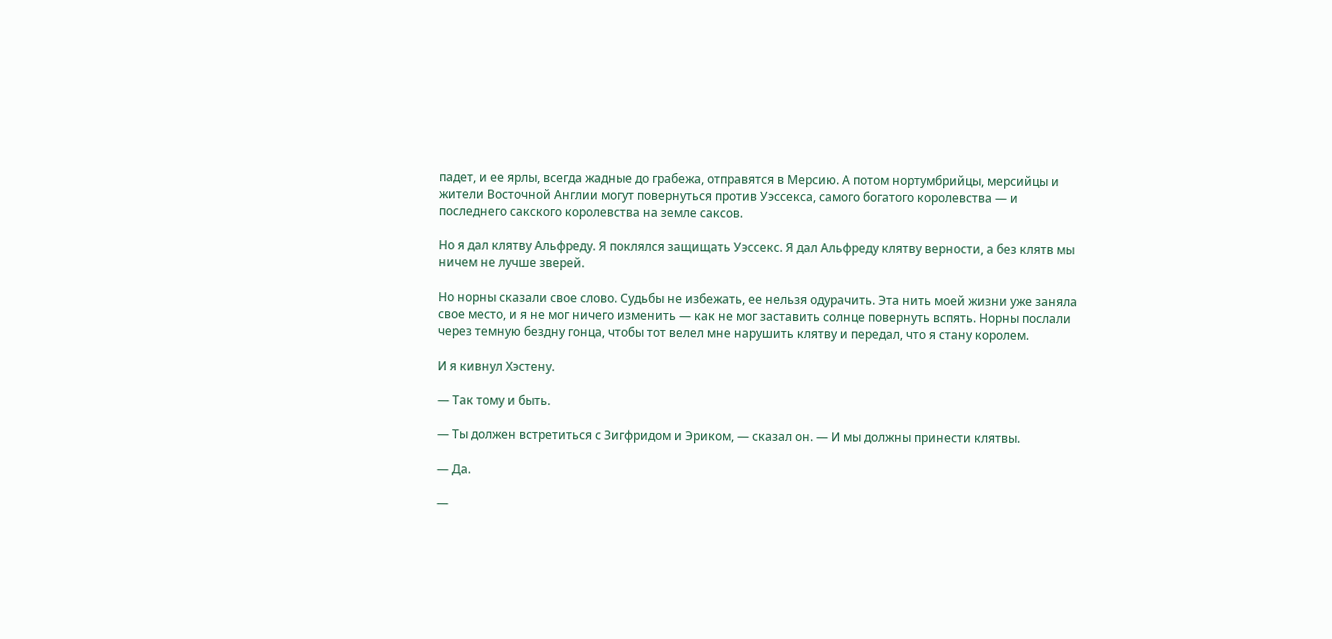падет, и ее ярлы, всегда жадные до грабежа, отправятся в Мерсию. А потом нортумбрийцы, мерсийцы и жители Восточной Англии могут повернуться против Уэссекса, самого богатого королевства — и последнего сакского королевства на земле саксов.

Но я дал клятву Альфреду. Я поклялся защищать Уэссекс. Я дал Альфреду клятву верности, а без клятв мы ничем не лучше зверей.

Но норны сказали свое слово. Судьбы не избежать, ее нельзя одурачить. Эта нить моей жизни уже заняла свое место, и я не мог ничего изменить — как не мог заставить солнце повернуть вспять. Норны послали через темную бездну гонца, чтобы тот велел мне нарушить клятву и передал, что я стану королем.

И я кивнул Хэстену.

— Так тому и быть.

— Ты должен встретиться с Зигфридом и Эриком, — сказал он. — И мы должны принести клятвы.

— Да.

—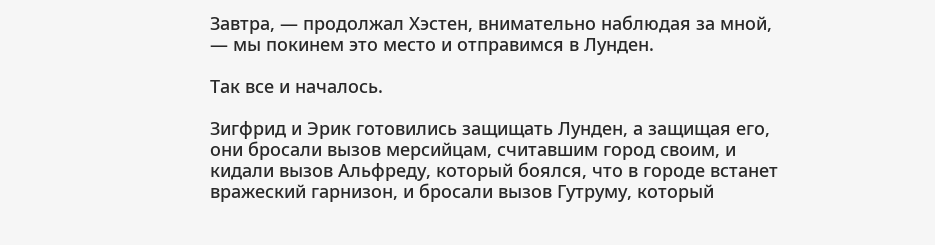Завтра, — продолжал Хэстен, внимательно наблюдая за мной, — мы покинем это место и отправимся в Лунден.

Так все и началось.

Зигфрид и Эрик готовились защищать Лунден, а защищая его, они бросали вызов мерсийцам, считавшим город своим, и кидали вызов Альфреду, который боялся, что в городе встанет вражеский гарнизон, и бросали вызов Гутруму, который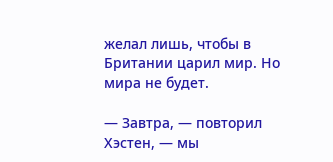желал лишь, чтобы в Британии царил мир. Но мира не будет.

— Завтра, — повторил Хэстен, — мы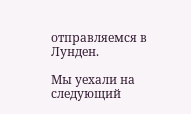отправляемся в Лунден.

Мы уехали на следующий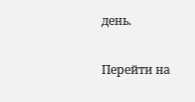день.

Перейти на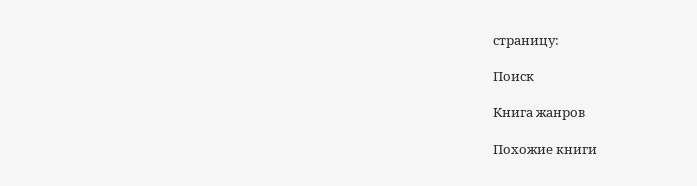страницу:

Поиск

Книга жанров

Похожие книги